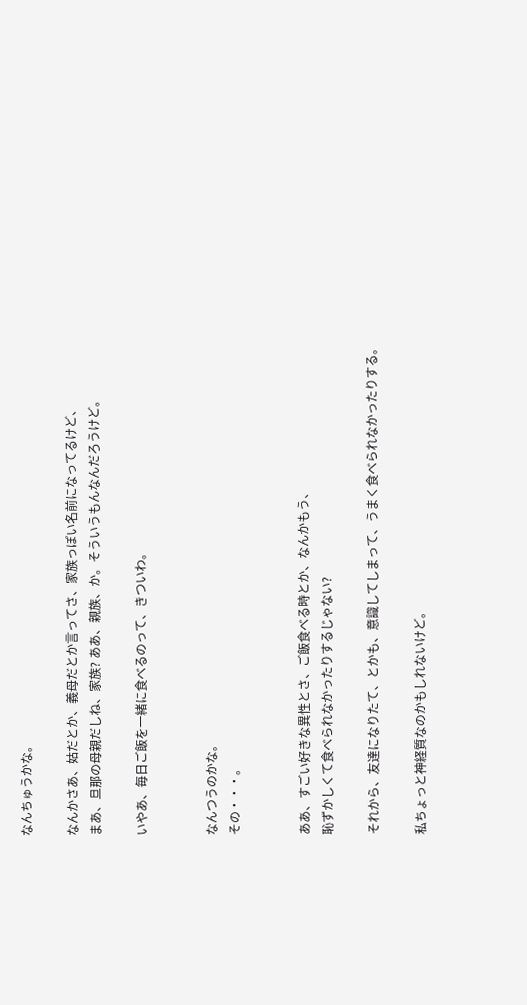なんちゅうかな。

なんかさあ、姑だとか、義母だとか言ってさ、家族っぽい名前になってるけど、
まあ、旦那の母親だしね、家族? ああ、親族、か。そういうもんなんだろうけど。

いやあ、毎日ご飯を一緒に食べるのって、きついわ。


なんつうのかな。
その・・・。


ああ、すごい好きな異性とさ、ご飯食べる時とか、なんかもう、
恥ずかしくて食べられなかったりするじゃない?

それから、友達になりたて、とかも、意識してしまって、うまく食べられなかったりする。

私ちょっと神経質なのかもしれないけど。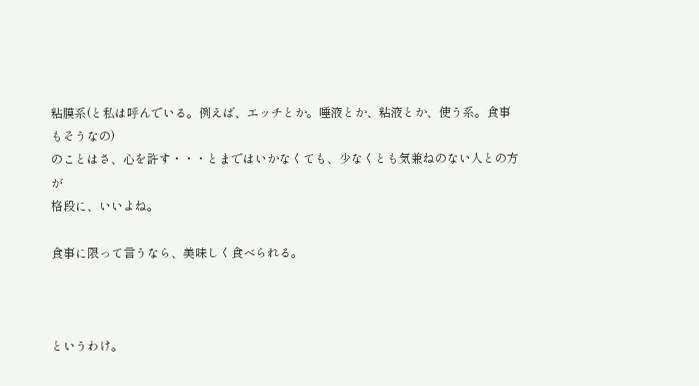粘膜系(と私は呼んでいる。例えば、エッチとか。唾液とか、粘液とか、使う系。食事もそうなの)
のことはさ、心を許す・・・とまではいかなくても、少なくとも気兼ねのない人との方が
格段に、いいよね。

食事に限って言うなら、美味しく食べられる。



というわけ。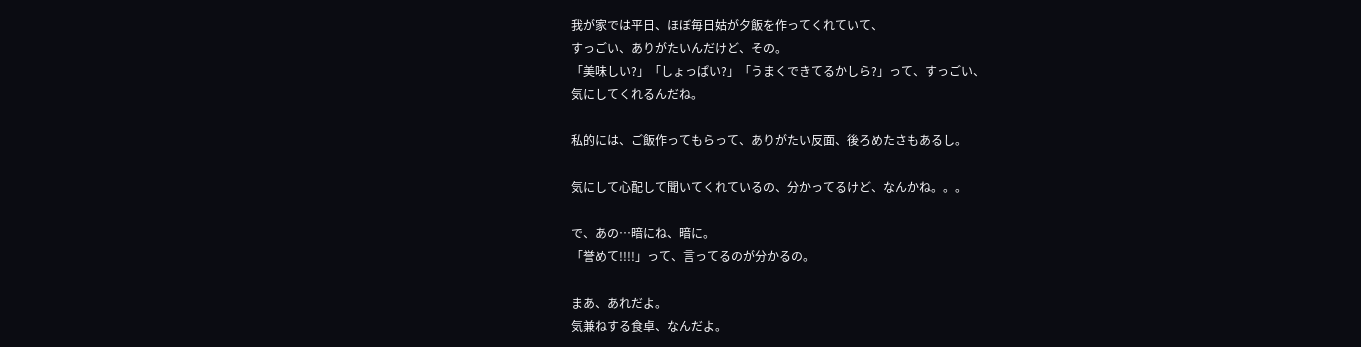我が家では平日、ほぼ毎日姑が夕飯を作ってくれていて、
すっごい、ありがたいんだけど、その。
「美味しい?」「しょっぱい?」「うまくできてるかしら?」って、すっごい、
気にしてくれるんだね。

私的には、ご飯作ってもらって、ありがたい反面、後ろめたさもあるし。

気にして心配して聞いてくれているの、分かってるけど、なんかね。。。

で、あの…暗にね、暗に。
「誉めて!!!!」って、言ってるのが分かるの。

まあ、あれだよ。
気兼ねする食卓、なんだよ。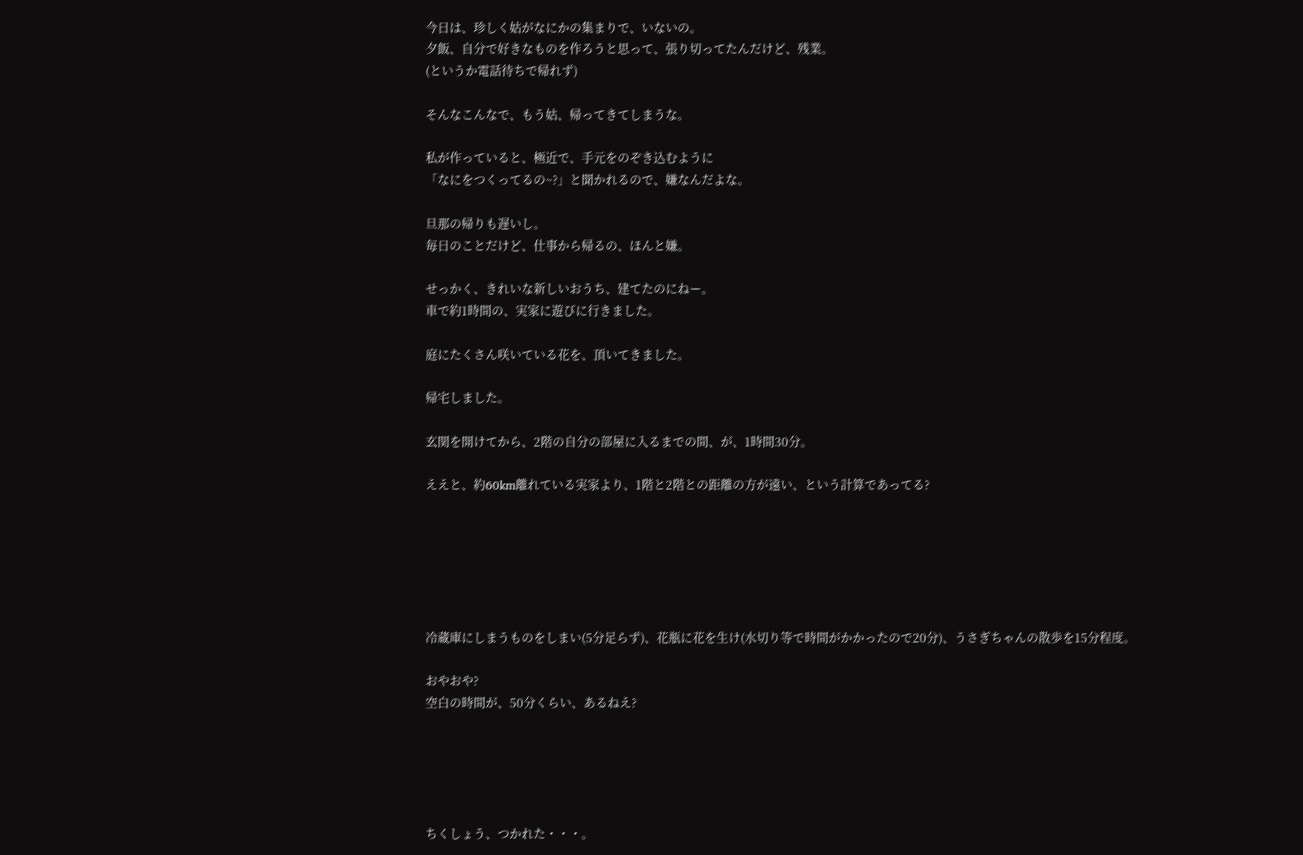今日は、珍しく姑がなにかの集まりで、いないの。
夕飯、自分で好きなものを作ろうと思って、張り切ってたんだけど、残業。
(というか電話待ちで帰れず)

そんなこんなで、もう姑、帰ってきてしまうな。

私が作っていると、極近で、手元をのぞき込むように
「なにをつくってるの~?」と聞かれるので、嫌なんだよな。

旦那の帰りも遅いし。
毎日のことだけど、仕事から帰るの、ほんと嫌。

せっかく、きれいな新しいおうち、建てたのにねー。
車で約1時間の、実家に遊びに行きました。

庭にたくさん咲いている花を、頂いてきました。

帰宅しました。

玄関を開けてから、2階の自分の部屋に入るまでの間、が、1時間30分。

ええと、約60km離れている実家より、1階と2階との距離の方が遠い、という計算であってる?






冷蔵庫にしまうものをしまい(5分足らず)、花瓶に花を生け(水切り等で時間がかかったので20分)、うさぎちゃんの散歩を15分程度。

おやおや?
空白の時間が、50分くらい、あるねえ?





ちくしょう、つかれた・・・。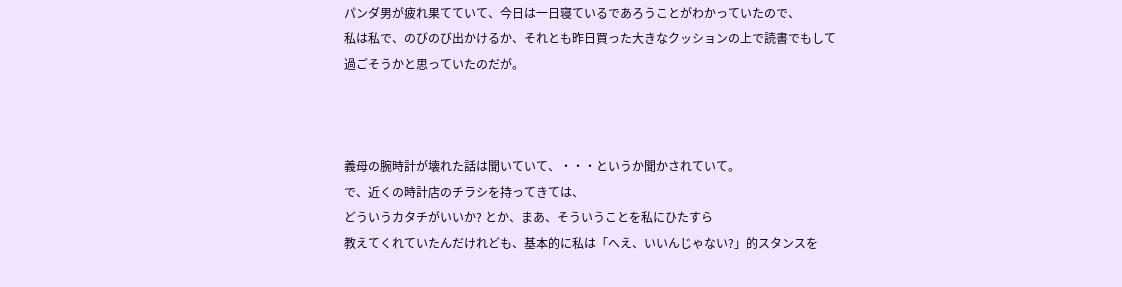パンダ男が疲れ果てていて、今日は一日寝ているであろうことがわかっていたので、
私は私で、のびのび出かけるか、それとも昨日買った大きなクッションの上で読書でもして
過ごそうかと思っていたのだが。



義母の腕時計が壊れた話は聞いていて、・・・というか聞かされていて。
で、近くの時計店のチラシを持ってきては、
どういうカタチがいいか? とか、まあ、そういうことを私にひたすら
教えてくれていたんだけれども、基本的に私は「へえ、いいんじゃない?」的スタンスを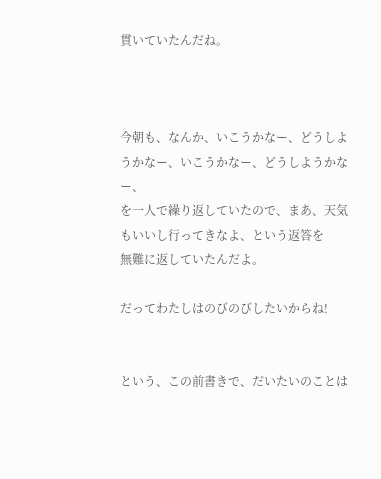貫いていたんだね。



今朝も、なんか、いこうかなー、どうしようかなー、いこうかなー、どうしようかなー、
を一人で繰り返していたので、まあ、天気もいいし行ってきなよ、という返答を
無難に返していたんだよ。

だってわたしはのびのびしたいからね!


という、この前書きで、だいたいのことは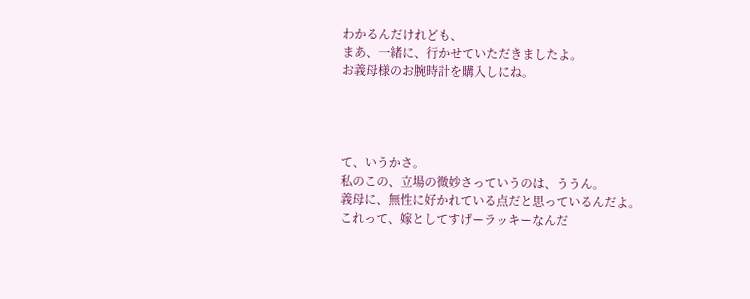わかるんだけれども、
まあ、一緒に、行かせていただきましたよ。
お義母様のお腕時計を購入しにね。




て、いうかさ。
私のこの、立場の微妙さっていうのは、ううん。
義母に、無性に好かれている点だと思っているんだよ。
これって、嫁としてすげーラッキーなんだ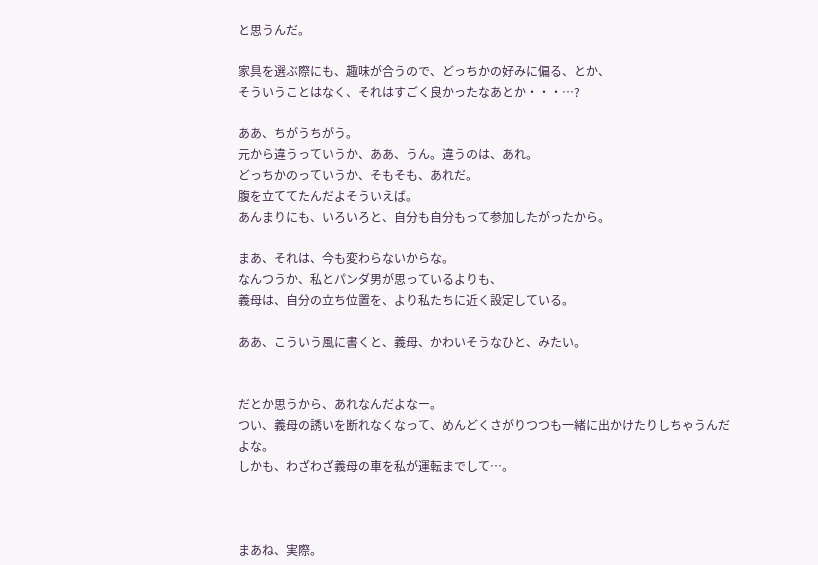と思うんだ。

家具を選ぶ際にも、趣味が合うので、どっちかの好みに偏る、とか、
そういうことはなく、それはすごく良かったなあとか・・・…?

ああ、ちがうちがう。
元から違うっていうか、ああ、うん。違うのは、あれ。
どっちかのっていうか、そもそも、あれだ。
腹を立ててたんだよそういえば。
あんまりにも、いろいろと、自分も自分もって参加したがったから。

まあ、それは、今も変わらないからな。
なんつうか、私とパンダ男が思っているよりも、
義母は、自分の立ち位置を、より私たちに近く設定している。

ああ、こういう風に書くと、義母、かわいそうなひと、みたい。


だとか思うから、あれなんだよなー。
つい、義母の誘いを断れなくなって、めんどくさがりつつも一緒に出かけたりしちゃうんだよな。
しかも、わざわざ義母の車を私が運転までして…。



まあね、実際。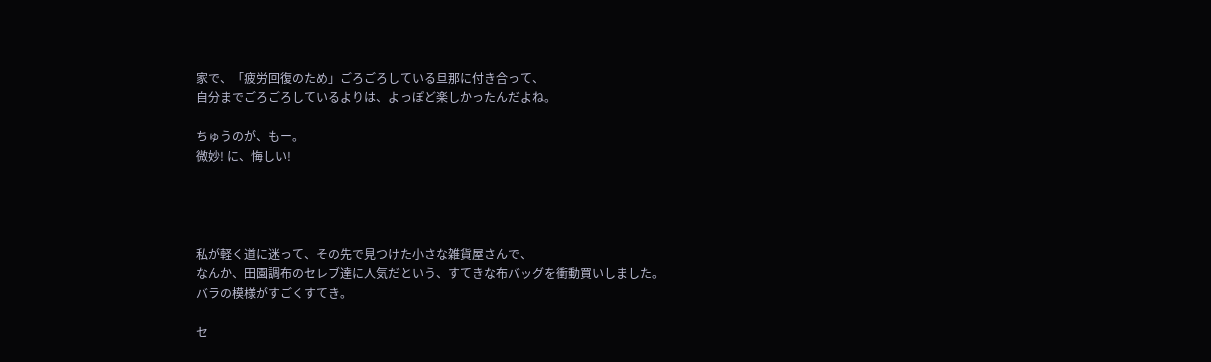家で、「疲労回復のため」ごろごろしている旦那に付き合って、
自分までごろごろしているよりは、よっぽど楽しかったんだよね。

ちゅうのが、もー。
微妙! に、悔しい!




私が軽く道に迷って、その先で見つけた小さな雑貨屋さんで、
なんか、田園調布のセレブ達に人気だという、すてきな布バッグを衝動買いしました。
バラの模様がすごくすてき。

セ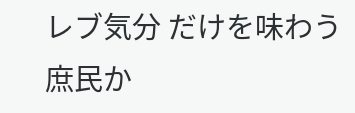レブ気分 だけを味わう庶民か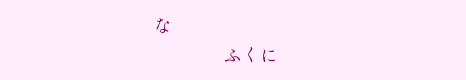な
              ふくに